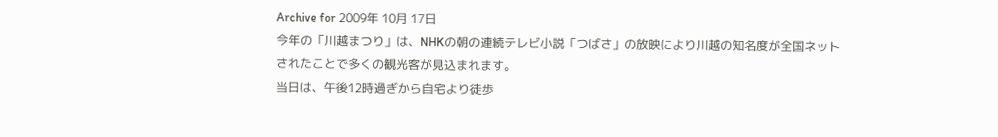Archive for 2009年 10月 17日
今年の「川越まつり」は、NHKの朝の連続テレビ小説「つばさ」の放映により川越の知名度が全国ネットされたことで多くの観光客が見込まれます。
当日は、午後12時過ぎから自宅より徒歩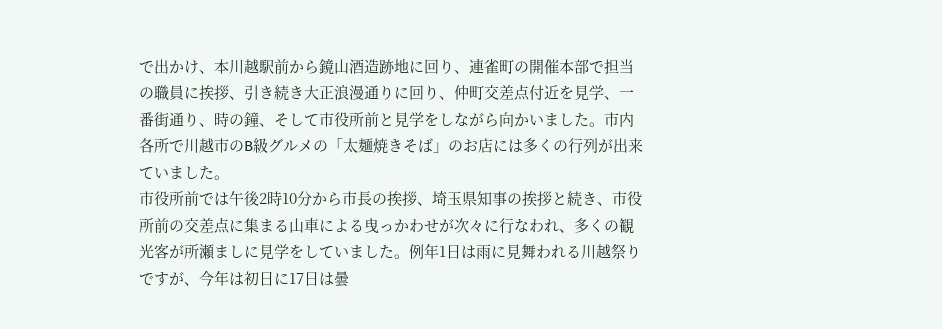で出かけ、本川越駅前から鏡山酒造跡地に回り、連雀町の開催本部で担当の職員に挨拶、引き続き大正浪漫通りに回り、仲町交差点付近を見学、一番街通り、時の鐘、そして市役所前と見学をしながら向かいました。市内各所で川越市のB級グルメの「太麺焼きそば」のお店には多くの行列が出来ていました。
市役所前では午後2時10分から市長の挨拶、埼玉県知事の挨拶と続き、市役所前の交差点に集まる山車による曳っかわせが次々に行なわれ、多くの観光客が所瀬ましに見学をしていました。例年1日は雨に見舞われる川越祭りですが、今年は初日に17日は曇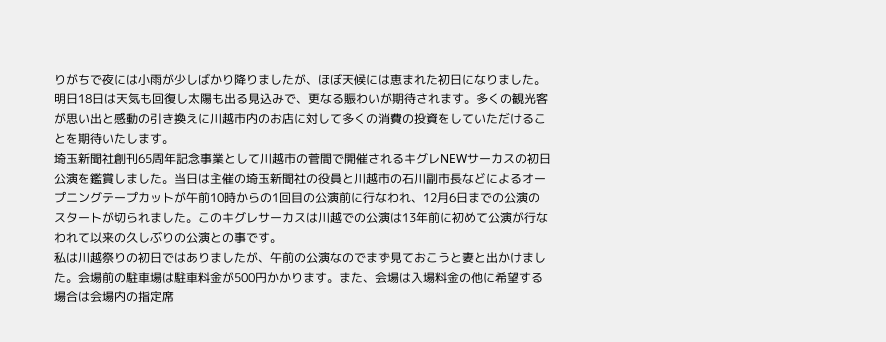りがちで夜には小雨が少しばかり降りましたが、ほぼ天候には恵まれた初日になりました。明日18日は天気も回復し太陽も出る見込みで、更なる賑わいが期待されます。多くの観光客が思い出と感動の引き換えに川越市内のお店に対して多くの消費の投資をしていただけることを期待いたします。
埼玉新聞社創刊65周年記念事業として川越市の菅間で開催されるキグレNEWサーカスの初日公演を鑑賞しました。当日は主催の埼玉新聞社の役員と川越市の石川副市長などによるオープニングテープカットが午前10時からの1回目の公演前に行なわれ、12月6日までの公演のスタートが切られました。このキグレサーカスは川越での公演は13年前に初めて公演が行なわれて以来の久しぶりの公演との事です。
私は川越祭りの初日ではありましたが、午前の公演なのでまず見ておこうと妻と出かけました。会場前の駐車場は駐車料金が500円かかります。また、会場は入場料金の他に希望する場合は会場内の指定席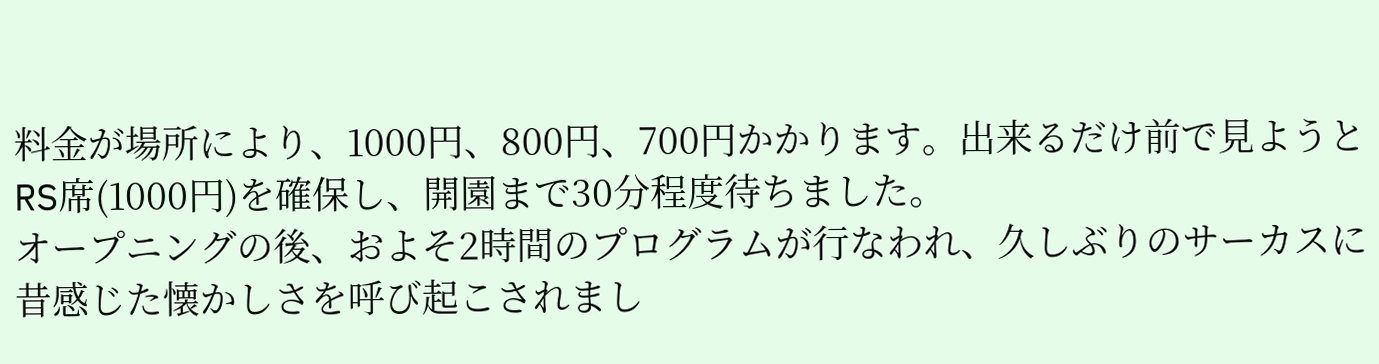料金が場所により、1000円、800円、700円かかります。出来るだけ前で見ようとRS席(1000円)を確保し、開園まで30分程度待ちました。
オープニングの後、およそ2時間のプログラムが行なわれ、久しぶりのサーカスに昔感じた懐かしさを呼び起こされまし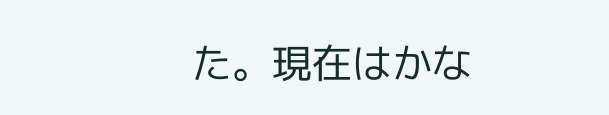た。現在はかな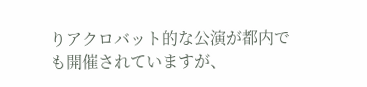りアクロバット的な公演が都内でも開催されていますが、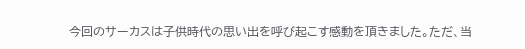今回のサーカスは子供時代の思い出を呼び起こす感動を頂きました。ただ、当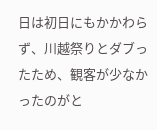日は初日にもかかわらず、川越祭りとダブったため、観客が少なかったのがと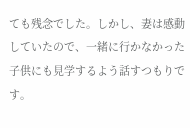ても残念でした。しかし、妻は感動していたので、一緒に行かなかった子供にも見学するよう話すつもりです。